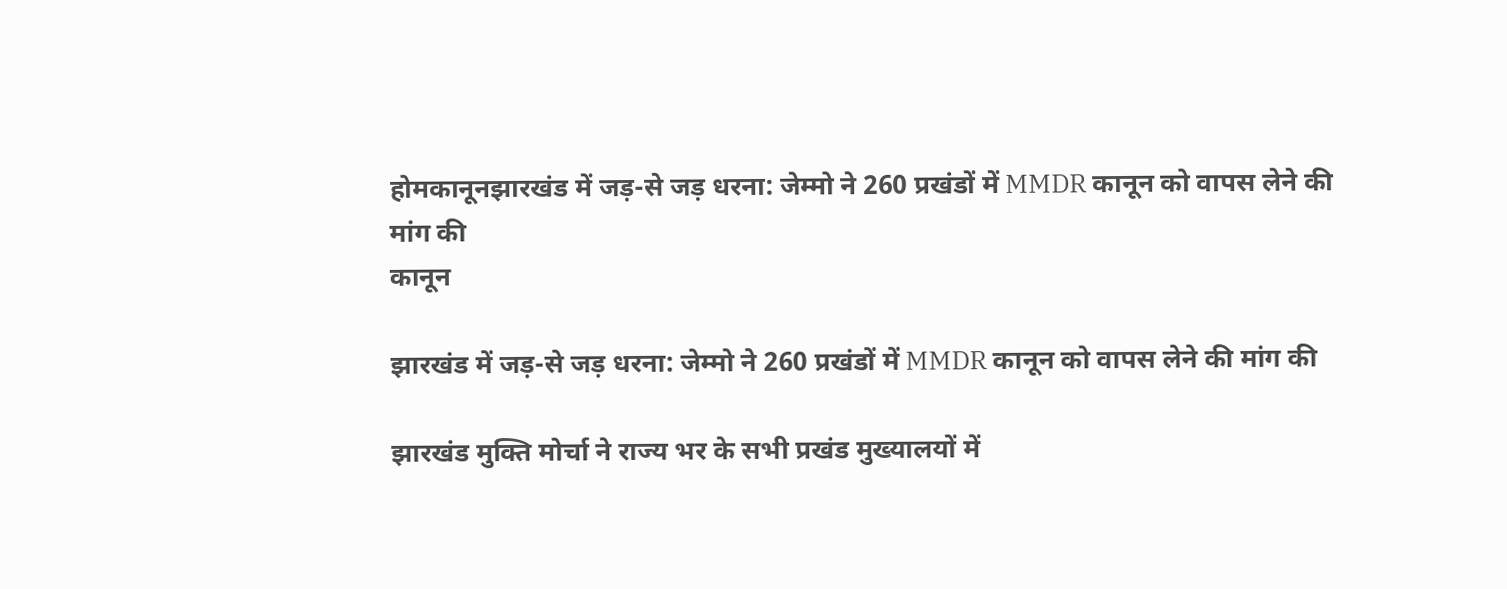होमकानूनझारखंड में जड़-से जड़ धरना: जेम्मो ने 260 प्रखंडों में MMDR कानून को वापस लेने की मांग की
कानून

झारखंड में जड़-से जड़ धरना: जेम्मो ने 260 प्रखंडों में MMDR कानून को वापस लेने की मांग की

झारखंड मुक्ति मोर्चा ने राज्य भर के सभी प्रखंड मुख्यालयों में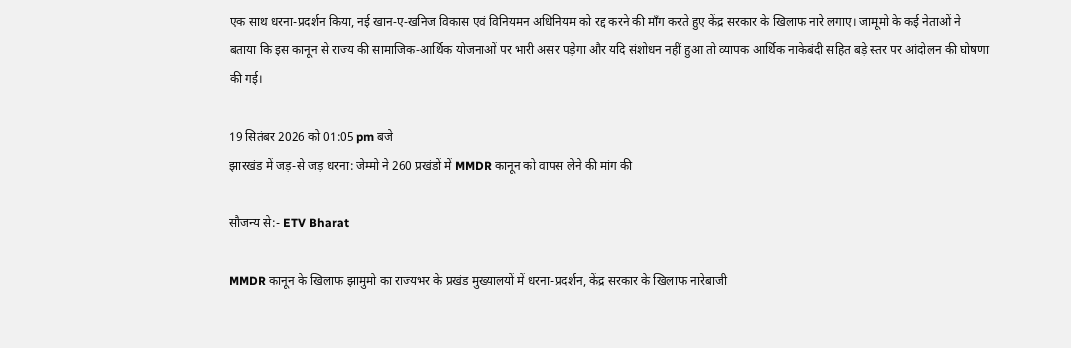एक साथ धरना-प्रदर्शन किया, नई खान‑ए‑खनिज विकास एवं विनियमन अधिनियम को रद्द करने की माँग करते हुए केंद्र सरकार के खिलाफ नारे लगाए। जामूमो के कई नेताओं ने बताया कि इस कानून से राज्य की सामाजिक‑आर्थिक योजनाओं पर भारी असर पड़ेगा और यदि संशोधन नहीं हुआ तो व्यापक आर्थिक नाकेबंदी सहित बड़े स्तर पर आंदोलन की घोषणा की गई।

19 सितंबर 2026 को 01:05 pm बजे
झारखंड में जड़-से जड़ धरना: जेम्मो ने 260 प्रखंडों में MMDR कानून को वापस लेने की मांग की

सौजन्य से:- ETV Bharat

MMDR कानून के खिलाफ झामुमो का राज्यभर के प्रखंड मुख्यालयों में धरना-प्रदर्शन, केंद्र सरकार के खिलाफ नारेबाजी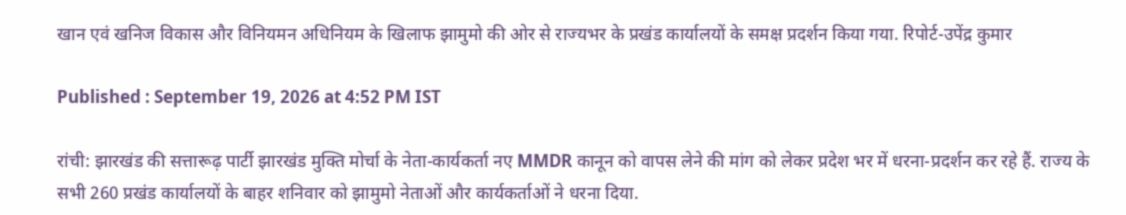खान एवं खनिज विकास और विनियमन अधिनियम के खिलाफ झामुमो की ओर से राज्यभर के प्रखंड कार्यालयों के समक्ष प्रदर्शन किया गया. रिपोर्ट-उपेंद्र कुमार

Published : September 19, 2026 at 4:52 PM IST

रांची: झारखंड की सत्तारूढ़ पार्टी झारखंड मुक्ति मोर्चा के नेता-कार्यकर्ता नए MMDR कानून को वापस लेने की मांग को लेकर प्रदेश भर में धरना-प्रदर्शन कर रहे हैं. राज्य के सभी 260 प्रखंड कार्यालयों के बाहर शनिवार को झामुमो नेताओं और कार्यकर्ताओं ने धरना दिया.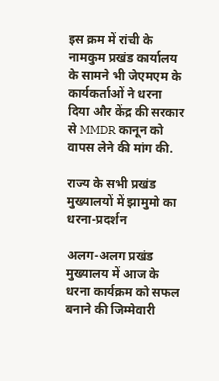इस क्रम में रांची के नामकुम प्रखंड कार्यालय के सामने भी जेएमएम के कार्यकर्ताओं ने धरना दिया और केंद्र की सरकार से MMDR कानून को वापस लेने की मांग की.

राज्य के सभी प्रखंड मुख्यालयों में झामुमो का धरना-प्रदर्शन

अलग-अलग प्रखंड मुख्यालय में आज के धरना कार्यक्रम को सफल बनाने की जिम्मेवारी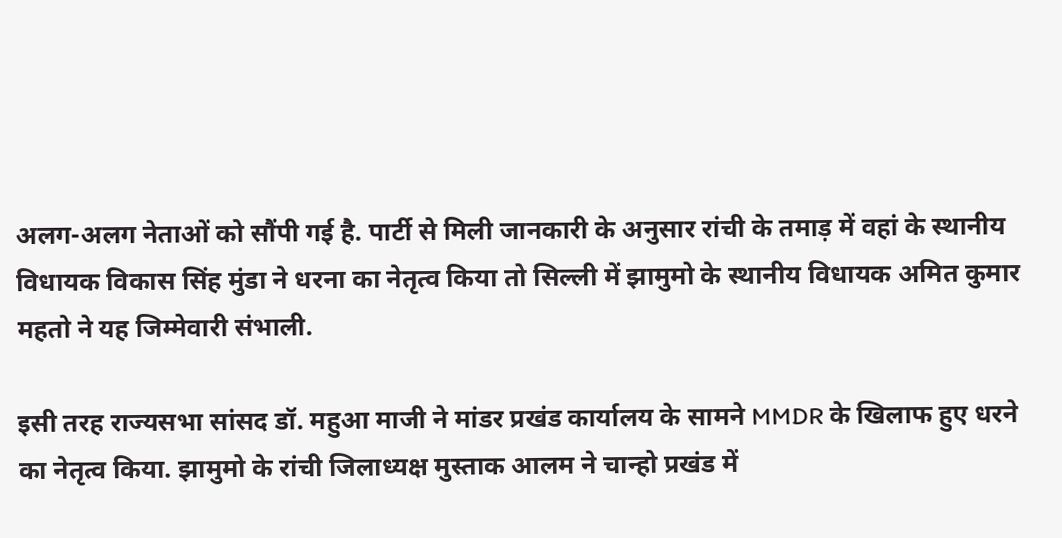अलग-अलग नेताओं को सौंपी गई है. पार्टी से मिली जानकारी के अनुसार रांची के तमाड़ में वहां के स्थानीय विधायक विकास सिंह मुंडा ने धरना का नेतृत्व किया तो सिल्ली में झामुमो के स्थानीय विधायक अमित कुमार महतो ने यह जिम्मेवारी संभाली.

इसी तरह राज्यसभा सांसद डॉ. महुआ माजी ने मांडर प्रखंड कार्यालय के सामने MMDR के खिलाफ हुए धरने का नेतृत्व किया. झामुमो के रांची जिलाध्यक्ष मुस्ताक आलम ने चान्हो प्रखंड में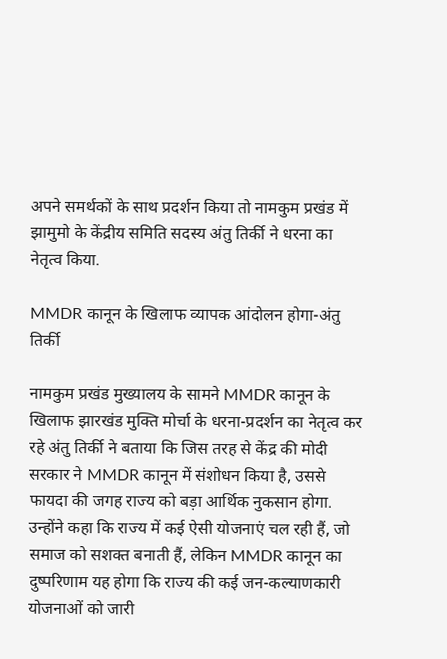अपने समर्थकों के साथ प्रदर्शन किया तो नामकुम प्रखंड में झामुमो के केंद्रीय समिति सदस्य अंतु तिर्की ने धरना का नेतृत्व किया.

MMDR कानून के खिलाफ व्यापक आंदोलन होगा-अंतु तिर्की

नामकुम प्रखंड मुख्यालय के सामने MMDR कानून के खिलाफ झारखंड मुक्ति मोर्चा के धरना-प्रदर्शन का नेतृत्व कर रहे अंतु तिर्की ने बताया कि जिस तरह से केंद्र की मोदी सरकार ने MMDR कानून में संशोधन किया है, उससे फायदा की जगह राज्य को बड़ा आर्थिक नुकसान होगा. उन्होंने कहा कि राज्य में कई ऐसी योजनाएं चल रही हैं, जो समाज को सशक्त बनाती हैं, लेकिन MMDR कानून का दुष्परिणाम यह होगा कि राज्य की कई जन-कल्याणकारी योजनाओं को जारी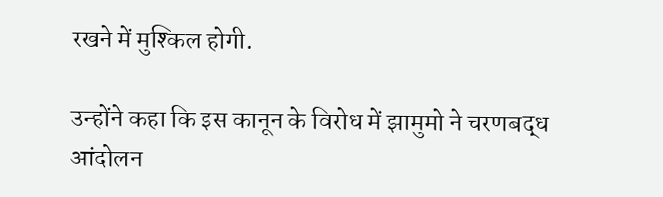रखने में मुश्किल होगी.

उन्होंने कहा कि इस कानून के विरोध में झामुमो ने चरणबद्ध आंदोलन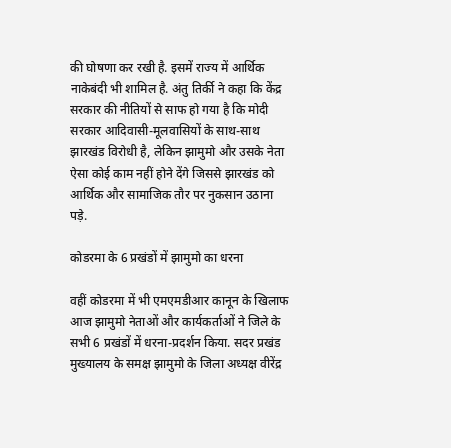की घोषणा कर रखी है. इसमें राज्य में आर्थिक नाकेबंदी भी शामिल है. अंतु तिर्की ने कहा कि केंद्र सरकार की नीतियों से साफ हो गया है कि मोदी सरकार आदिवासी-मूलवासियों के साथ-साथ झारखंड विरोधी है, लेकिन झामुमो और उसके नेता ऐसा कोई काम नहीं होने देंगे जिससे झारखंड को आर्थिक और सामाजिक तौर पर नुकसान उठाना पड़े.

कोडरमा के 6 प्रखंडों में झामुमो का धरना

वहीं कोडरमा में भी एमएमडीआर कानून के खिलाफ आज झामुमो नेताओं और कार्यकर्ताओं ने जिले के सभी 6 प्रखंडों में धरना-प्रदर्शन किया. सदर प्रखंड मुख्यालय के समक्ष झामुमो के जिला अध्यक्ष वीरेंद्र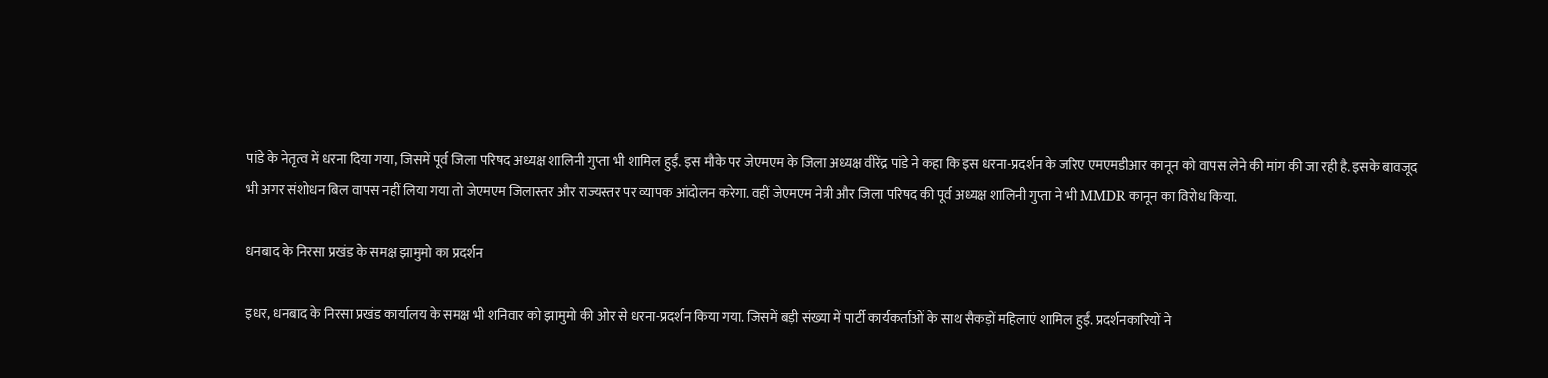पांडे के नेतृत्व में धरना दिया गया, जिसमें पूर्व जिला परिषद अध्यक्ष शालिनी गुप्ता भी शामिल हुईं. इस मौके पर जेएमएम के जिला अध्यक्ष वीरेंद्र पांडे ने कहा कि इस धरना-प्रदर्शन के जरिए एमएमडीआर कानून को वापस लेने की मांग की जा रही है. इसके बावजूद भी अगर संशोधन बिल वापस नहीं लिया गया तो जेएमएम जिलास्तर और राज्यस्तर पर व्यापक आंदोलन करेगा. वहीं जेएमएम नेत्री और जिला परिषद की पूर्व अध्यक्ष शालिनी गुप्ता ने भी MMDR कानून का विरोध किया.

धनबाद के निरसा प्रखंड के समक्ष झामुमो का प्रदर्शन

इधर, धनबाद के निरसा प्रखंड कार्यालय के समक्ष भी शनिवार को झामुमो की ओर से धरना-प्रदर्शन किया गया. जिसमें बड़ी संख्या में पार्टी कार्यकर्ताओं के साथ सैकड़ों महिलाएं शामिल हुईं. प्रदर्शनकारियों ने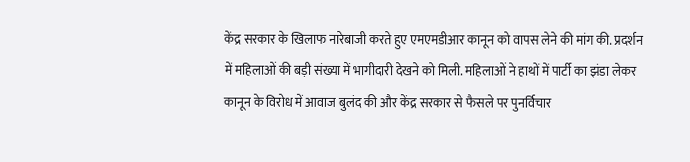केंद्र सरकार के खिलाफ नारेबाजी करते हुए एमएमडीआर कानून को वापस लेने की मांग की. प्रदर्शन में महिलाओं की बड़ी संख्या में भागीदारी देखने को मिली. महिलाओं ने हाथों में पार्टी का झंडा लेकर कानून के विरोध में आवाज बुलंद की और केंद्र सरकार से फैसले पर पुनर्विचार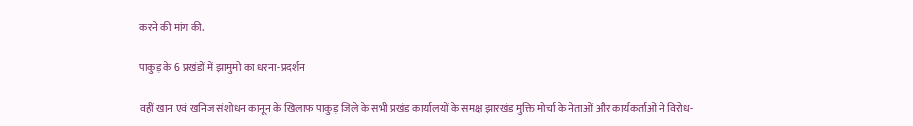करने की मांग की.

पाकुड़ के 6 प्रखंडों में झामुमो का धरना-प्रदर्शन

वहीं खान एवं खनिज संशोधन कानून के खिलाफ पाकुड़ जिले के सभी प्रखंड कार्यालयों के समक्ष झारखंड मुक्ति मोर्चा के नेताओं और कार्यकर्ताओं ने विरोध-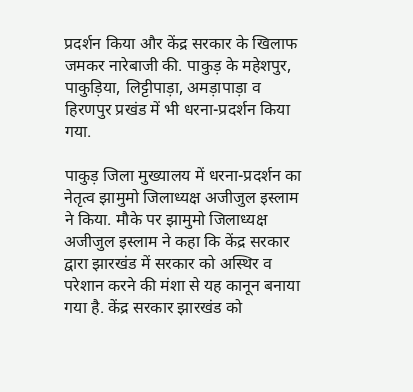प्रदर्शन किया और केंद्र सरकार के खिलाफ जमकर नारेबाजी की. पाकुड़ के महेशपुर, पाकुड़िया, लिट्टीपाड़ा, अमड़ापाड़ा व हिरणपुर प्रखंड में भी धरना-प्रदर्शन किया गया.

पाकुड़ जिला मुख्यालय में धरना-प्रदर्शन का नेतृत्व झामुमो जिलाध्यक्ष अजीजुल इस्लाम ने किया. मौके पर झामुमो जिलाध्यक्ष अजीजुल इस्लाम ने कहा कि केंद्र सरकार द्वारा झारखंड में सरकार को अस्थिर व परेशान करने की मंशा से यह कानून बनाया गया है. केंद्र सरकार झारखंड को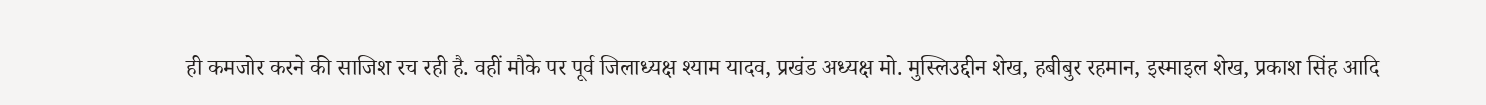ही कमजोर करने की साजिश रच रही है. वहीं मौके पर पूर्व जिलाध्यक्ष श्याम यादव, प्रखंड अध्यक्ष मो. मुस्लिउद्दीन शेख, हबीबुर रहमान, इस्माइल शेख, प्रकाश सिंह आदि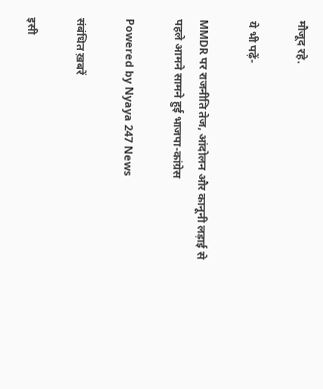मौजूद रहे.

ये भी पढ़ें-

MMDR पर राजनीति तेज, आंदोलन और कानूनी लड़ाई से पहले आमने सामने हुई भाजपा-कांग्रेस

Powered by Nyaya 247 News

संबंधित ख़बरें

इसी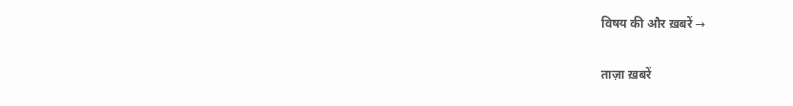विषय की और ख़बरें →

ताज़ा ख़बरें